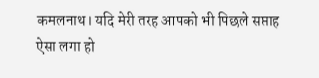कमलनाथ। यदि मेरी तरह आपको भी पिछले सप्ताह ऐसा लगा हो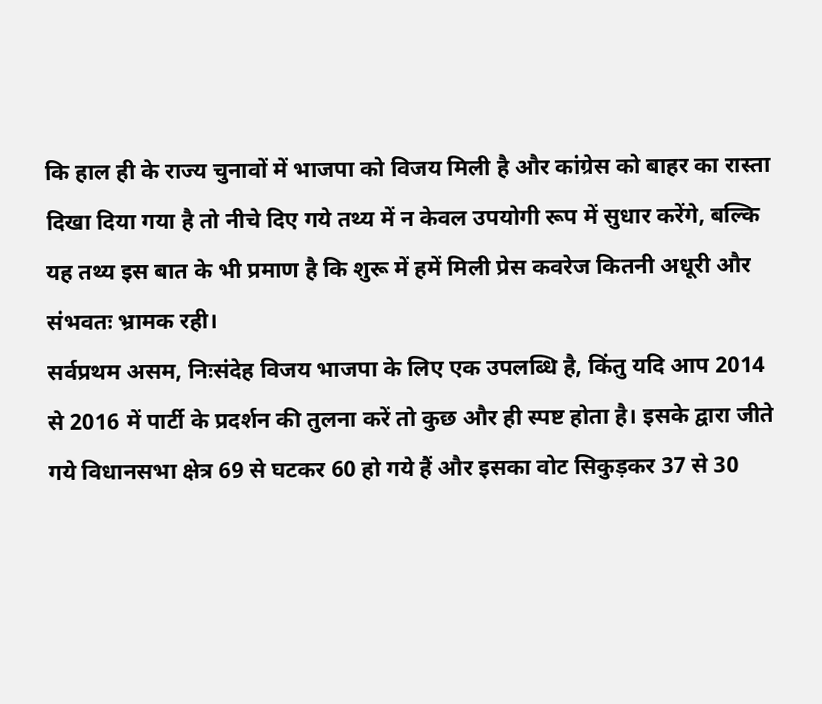कि हाल ही के राज्य चुनावों में भाजपा को विजय मिली है और कांग्रेस को बाहर का रास्ता दिखा दिया गया है तो नीचे दिए गये तथ्य में न केवल उपयोगी रूप में सुधार करेंगे, बल्कि यह तथ्य इस बात के भी प्रमाण है कि शुरू में हमें मिली प्रेस कवरेज कितनी अधूरी और संभवतः भ्रामक रही।
सर्वप्रथम असम, निःसंदेह विजय भाजपा के लिए एक उपलब्धि है, किंतु यदि आप 2014 से 2016 में पार्टी के प्रदर्शन की तुलना करें तो कुछ और ही स्पष्ट होता है। इसके द्वारा जीते गये विधानसभा क्षेत्र 69 से घटकर 60 हो गये हैं और इसका वोट सिकुड़कर 37 से 30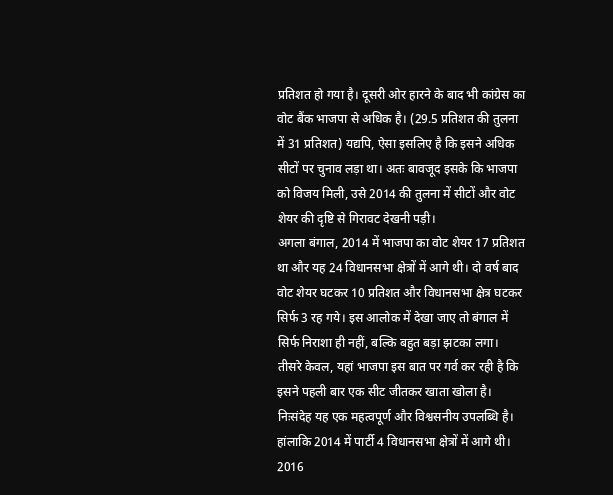प्रतिशत हो गया है। दूसरी ओर हारने के बाद भी कांग्रेस का वोट बैंक भाजपा से अधिक है। (29.5 प्रतिशत की तुलना में 31 प्रतिशत) यद्यपि, ऐसा इसलिए है कि इसने अधिक सीटों पर चुनाव लड़ा था। अतः बावजूद इसके कि भाजपा को विजय मिली, उसे 2014 की तुलना में सीटों और वोट शेयर की दृष्टि से गिरावट देखनी पड़ी।
अगला बंगाल, 2014 में भाजपा का वोट शेयर 17 प्रतिशत था और यह 24 विधानसभा क्षेत्रों में आगे थी। दो वर्ष बाद वोट शेयर घटकर 10 प्रतिशत और विधानसभा क्षेत्र घटकर सिर्फ 3 रह गये। इस आलोक में देखा जाए तो बंगाल में सिर्फ निराशा ही नहीं, बल्कि बहुत बड़ा झटका लगा।
तीसरे केवल, यहां भाजपा इस बात पर गर्व कर रही है कि इसने पहली बार एक सीट जीतकर खाता खोला है। निःसंदेह यह एक महत्वपूर्ण और विश्वसनीय उपलब्धि है। हांलाकि 2014 में पार्टी 4 विधानसभा क्षेत्रों में आगे थी। 2016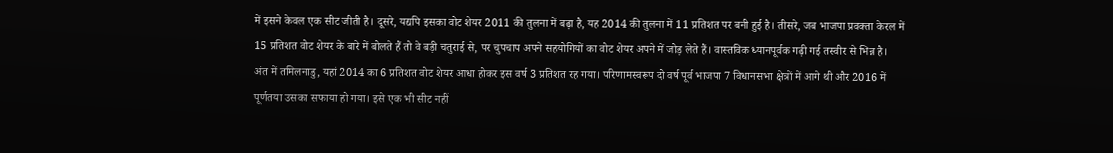में इसने केवल एक सीट जीती है। दूसरे, यद्यपि इसका वोट शेयर 2011 की तुलना में बढ़ा है, यह 2014 की तुलना में 11 प्रतिशत पर बनी हुई है। तीसरे, जब भाजपा प्रवक्ता केरल में 15 प्रतिशत वोट शेयर के बारे में बोलते हैं तो वे बड़ी चतुराई से, पर चुपचाप अपने सहयोगियों का वोट शेयर अपने में जोड़ लेते हैं। वास्तविक ध्यानपूर्वक गढ़ी गई तस्वीर से भिन्न है।
अंत में तमिलनाडु, यहां 2014 का 6 प्रतिशत वोट शेयर आधा होकर इस वर्ष 3 प्रतिशत रह गया। परिणामस्वरूप दो वर्ष पूर्व भाजपा 7 विधानसभा क्षेत्रों में आगे थी और 2016 में पूर्णतया उसका सफाया हो गया। इसे एक भी सीट नहीं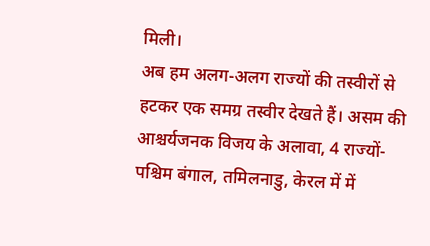मिली।
अब हम अलग-अलग राज्यों की तस्वीरों से हटकर एक समग्र तस्वीर देखते हैं। असम की आश्चर्यजनक विजय के अलावा, 4 राज्यों-पश्चिम बंगाल, तमिलनाडु, केरल में में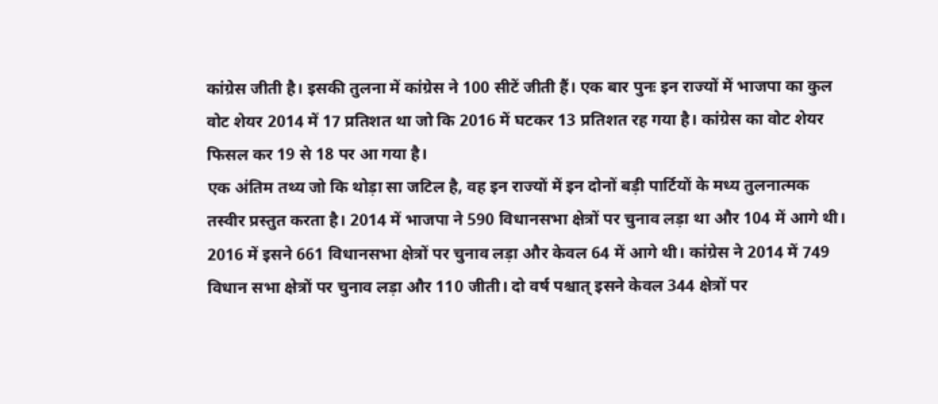कांग्रेस जीती है। इसकी तुलना में कांग्रेस ने 100 सीटें जीती हैं। एक बार पुनः इन राज्यों में भाजपा का कुल वोट शेयर 2014 में 17 प्रतिशत था जो कि 2016 में घटकर 13 प्रतिशत रह गया है। कांग्रेस का वोट शेयर फिसल कर 19 से 18 पर आ गया है।
एक अंतिम तथ्य जो कि थोड़ा सा जटिल है, वह इन राज्यों में इन दोनों बड़ी पार्टियों के मध्य तुलनात्मक तस्वीर प्रस्तुत करता है। 2014 में भाजपा ने 590 विधानसभा क्षेत्रों पर चुनाव लड़ा था और 104 में आगे थी। 2016 में इसने 661 विधानसभा क्षेत्रों पर चुनाव लड़ा और केवल 64 में आगे थी। कांग्रेस ने 2014 में 749 विधान सभा क्षेत्रों पर चुनाव लड़ा और 110 जीती। दो वर्ष पश्चात् इसने केवल 344 क्षेत्रों पर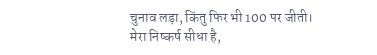चुनाव लड़ा, किंतु फिर भी 100 पर जीती।
मेरा निष्कर्ष सीधा है,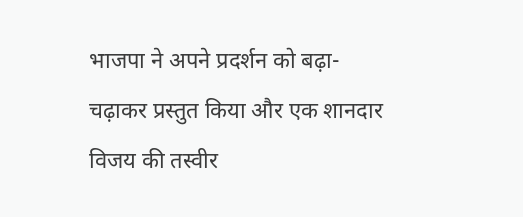भाजपा ने अपने प्रदर्शन को बढ़ा-चढ़ाकर प्रस्तुत किया और एक शानदार विजय की तस्वीर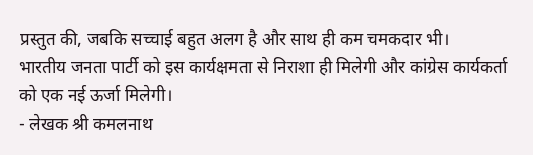प्रस्तुत की, जबकि सच्चाई बहुत अलग है और साथ ही कम चमकदार भी।
भारतीय जनता पार्टी को इस कार्यक्षमता से निराशा ही मिलेगी और कांग्रेस कार्यकर्ता को एक नई ऊर्जा मिलेगी।
- लेखक श्री कमलनाथ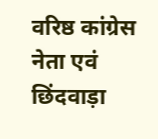वरिष्ठ कांग्रेस नेता एवं छिंदवाड़ा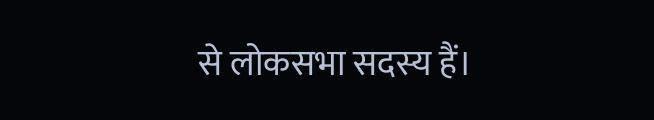से लोकसभा सदस्य हैं।